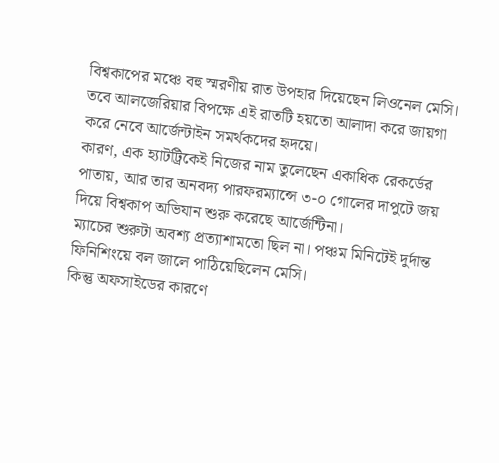বিশ্বকাপের মঞ্চে বহু স্মরণীয় রাত উপহার দিয়েছেন লিওনেল মেসি। তবে আলজেরিয়ার বিপক্ষে এই রাতটি হয়তো আলাদা করে জায়গা করে নেবে আর্জেন্টাইন সমর্থকদের হৃদয়ে।
কারণ, এক হ্যাটট্রিকেই নিজের নাম তুলেছেন একাধিক রেকর্ডের পাতায়, আর তার অনবদ্য পারফরম্যান্সে ৩-০ গোলের দাপুটে জয় দিয়ে বিশ্বকাপ অভিযান শুরু করেছে আর্জেন্টিনা।
ম্যাচের শুরুটা অবশ্য প্রত্যাশামতো ছিল না। পঞ্চম মিনিটেই দুর্দান্ত ফিনিশিংয়ে বল জালে পাঠিয়েছিলেন মেসি।
কিন্তু অফসাইডের কারণে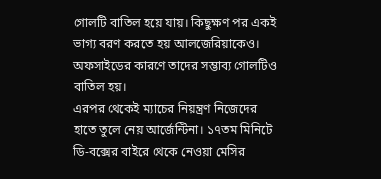গোলটি বাতিল হয়ে যায়। কিছুক্ষণ পর একই ভাগ্য বরণ করতে হয় আলজেরিয়াকেও। অফসাইডের কারণে তাদের সম্ভাব্য গোলটিও বাতিল হয়।
এরপর থেকেই ম্যাচের নিয়ন্ত্রণ নিজেদের হাতে তুলে নেয় আর্জেন্টিনা। ১৭তম মিনিটে ডি-বক্সের বাইরে থেকে নেওয়া মেসির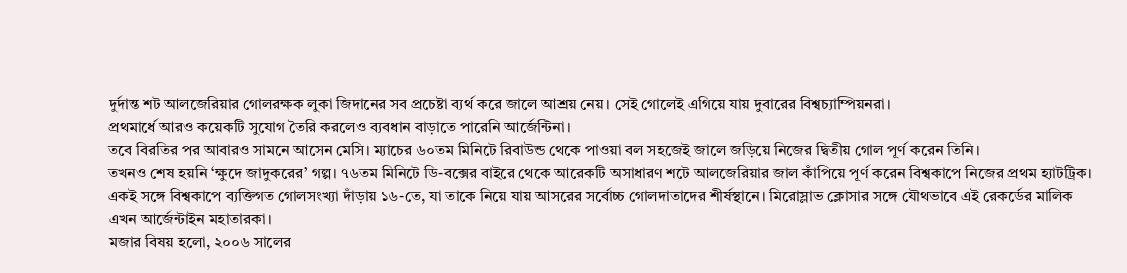দুর্দান্ত শট আলজেরিয়ার গোলরক্ষক লুকা জিদানের সব প্রচেষ্টা ব্যর্থ করে জালে আশ্রয় নেয়। সেই গোলেই এগিয়ে যায় দুবারের বিশ্বচ্যাম্পিয়নরা।
প্রথমার্ধে আরও কয়েকটি সুযোগ তৈরি করলেও ব্যবধান বাড়াতে পারেনি আর্জেন্টিনা।
তবে বিরতির পর আবারও সামনে আসেন মেসি। ম্যাচের ৬০তম মিনিটে রিবাউন্ড থেকে পাওয়া বল সহজেই জালে জড়িয়ে নিজের দ্বিতীয় গোল পূর্ণ করেন তিনি।
তখনও শেষ হয়নি ‘ক্ষুদে জাদুকরের’ গল্প। ৭৬তম মিনিটে ডি-বক্সের বাইরে থেকে আরেকটি অসাধারণ শটে আলজেরিয়ার জাল কাঁপিয়ে পূর্ণ করেন বিশ্বকাপে নিজের প্রথম হ্যাটট্রিক।
একই সঙ্গে বিশ্বকাপে ব্যক্তিগত গোলসংখ্যা দাঁড়ায় ১৬-তে, যা তাকে নিয়ে যায় আসরের সর্বোচ্চ গোলদাতাদের শীর্ষস্থানে। মিরোস্লাভ ক্লোসার সঙ্গে যৌথভাবে এই রেকর্ডের মালিক এখন আর্জেন্টাইন মহাতারকা।
মজার বিষয় হলো, ২০০৬ সালের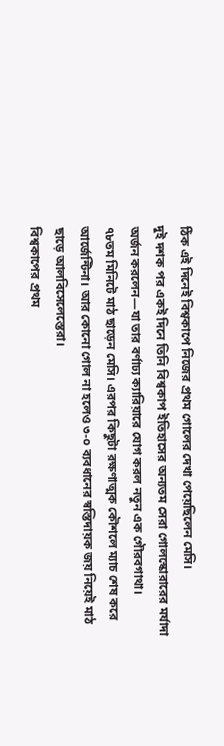ঠিক এই দিনেই বিশ্বকাপে নিজের প্রথম গোলের দেখা পেয়েছিলেন মেসি।
দুই দশক পর একই দিনে তিনি বিশ্বকাপ ইতিহাসের অন্যতম সেরা গোলস্কোরারের মর্যাদা অর্জন করলেন—যা তার বর্ণাঢ্য ক্যারিয়ারে যোগ করল নতুন এক গৌরবগাথা।
৭৮তম মিনিটে মাঠ ছাড়েন মেসি। এরপর কিছুটা রক্ষণাত্মক কৌশলে ম্যাচ শেষ করে আর্জেন্টিনা। আর কোনো গোল না হলেও ৩-০ ব্যবধানের স্বস্তিদায়ক জয় নিয়েই মাঠ ছাড়ে আলবিসেলেস্তেরা।
বিশ্বকাপের প্রথম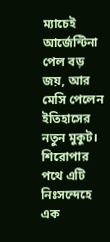ম্যাচেই আর্জেন্টিনা পেল বড় জয়, আর মেসি পেলেন ইতিহাসের নতুন মুকুট। শিরোপার পথে এটি নিঃসন্দেহে এক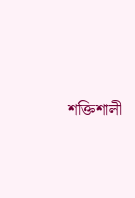শক্তিশালী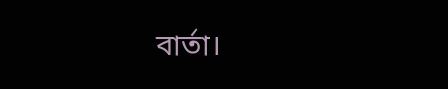বার্তা।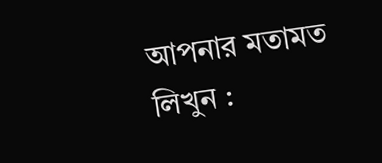আপনার মতামত লিখুন :